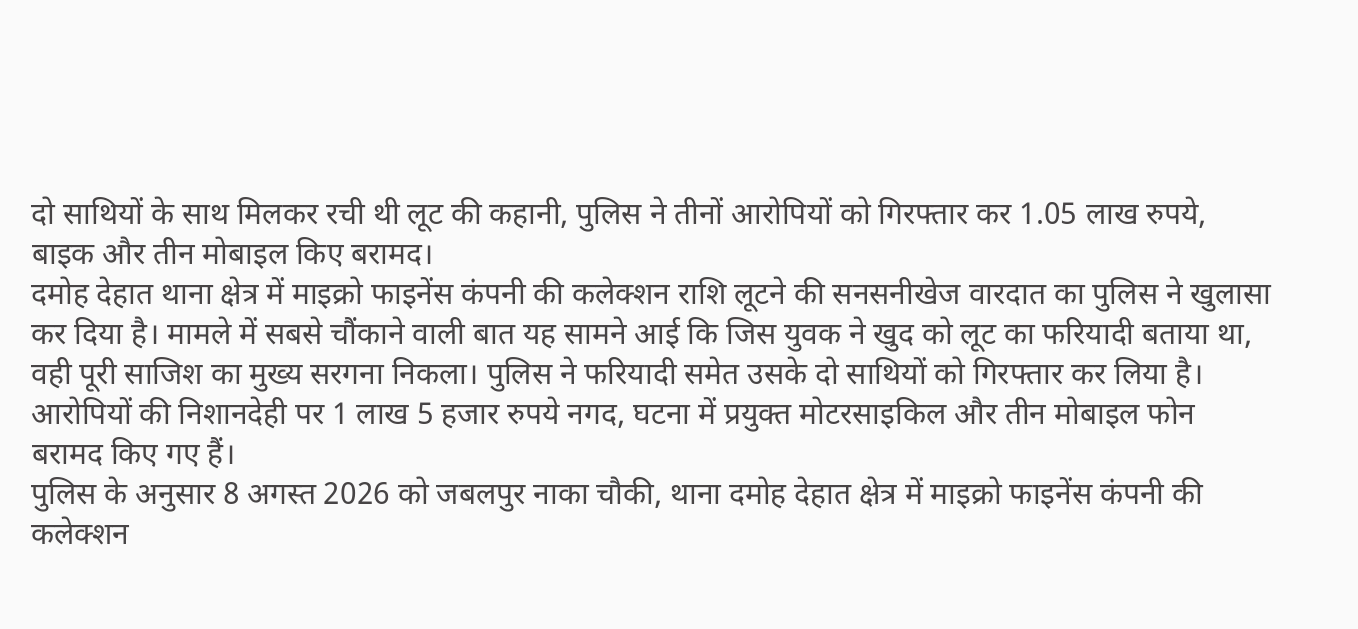दो साथियों के साथ मिलकर रची थी लूट की कहानी, पुलिस ने तीनों आरोपियों को गिरफ्तार कर 1.05 लाख रुपये, बाइक और तीन मोबाइल किए बरामद।
दमोह देहात थाना क्षेत्र में माइक्रो फाइनेंस कंपनी की कलेक्शन राशि लूटने की सनसनीखेज वारदात का पुलिस ने खुलासा कर दिया है। मामले में सबसे चौंकाने वाली बात यह सामने आई कि जिस युवक ने खुद को लूट का फरियादी बताया था, वही पूरी साजिश का मुख्य सरगना निकला। पुलिस ने फरियादी समेत उसके दो साथियों को गिरफ्तार कर लिया है। आरोपियों की निशानदेही पर 1 लाख 5 हजार रुपये नगद, घटना में प्रयुक्त मोटरसाइकिल और तीन मोबाइल फोन बरामद किए गए हैं।
पुलिस के अनुसार 8 अगस्त 2026 को जबलपुर नाका चौकी, थाना दमोह देहात क्षेत्र में माइक्रो फाइनेंस कंपनी की कलेक्शन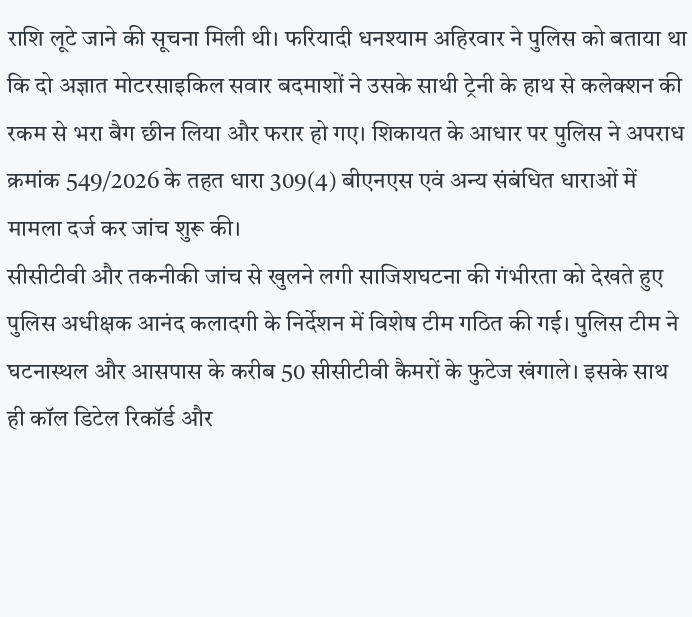राशि लूटे जाने की सूचना मिली थी। फरियादी धनश्याम अहिरवार ने पुलिस को बताया था कि दो अज्ञात मोटरसाइकिल सवार बदमाशों ने उसके साथी ट्रेनी के हाथ से कलेक्शन की रकम से भरा बैग छीन लिया और फरार हो गए। शिकायत के आधार पर पुलिस ने अपराध क्रमांक 549/2026 के तहत धारा 309(4) बीएनएस एवं अन्य संबंधित धाराओं में मामला दर्ज कर जांच शुरू की।
सीसीटीवी और तकनीकी जांच से खुलने लगी साजिशघटना की गंभीरता को देखते हुए पुलिस अधीक्षक आनंद कलादगी के निर्देशन में विशेष टीम गठित की गई। पुलिस टीम ने घटनास्थल और आसपास के करीब 50 सीसीटीवी कैमरों के फुटेज खंगाले। इसके साथ ही कॉल डिटेल रिकॉर्ड और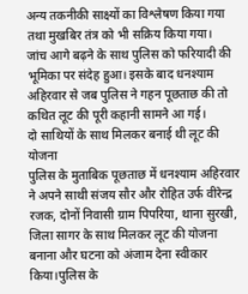अन्य तकनीकी साक्ष्यों का विश्लेषण किया गया तथा मुखबिर तंत्र को भी सक्रिय किया गया।
जांच आगे बढ़ने के साथ पुलिस को फरियादी की भूमिका पर संदेह हुआ। इसके बाद धनश्याम अहिरवार से जब पुलिस ने गहन पूछताछ की तो कथित लूट की पूरी कहानी सामने आ गई।
दो साथियों के साथ मिलकर बनाई थी लूट की योजना
पुलिस के मुताबिक पूछताछ में धनश्याम अहिरवार ने अपने साथी संजय सौर और रोहित उर्फ वीरेन्द्र रजक, दोनों निवासी ग्राम पिपरिया, थाना सुरखी, जिला सागर के साथ मिलकर लूट की योजना बनाना और घटना को अंजाम देना स्वीकार किया।पुलिस के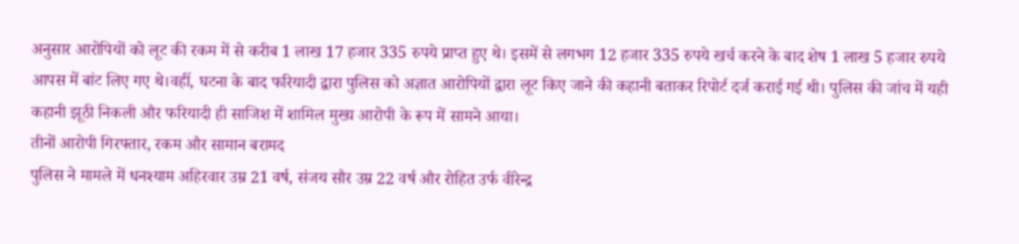अनुसार आरोपियों को लूट की रकम में से करीब 1 लाख 17 हजार 335 रुपये प्राप्त हुए थे। इसमें से लगभग 12 हजार 335 रुपये खर्च करने के बाद शेष 1 लाख 5 हजार रुपये आपस में बांट लिए गए थे।वहीं, घटना के बाद फरियादी द्वारा पुलिस को अज्ञात आरोपियों द्वारा लूट किए जाने की कहानी बताकर रिपोर्ट दर्ज कराई गई थी। पुलिस की जांच में यही कहानी झूठी निकली और फरियादी ही साजिश में शामिल मुख्य आरोपी के रूप में सामने आया।
तीनों आरोपी गिरफ्तार, रकम और सामान बरामद
पुलिस ने मामले में धनश्याम अहिरवार उम्र 21 वर्ष, संजय सौर उम्र 22 वर्ष और रोहित उर्फ वीरेन्द्र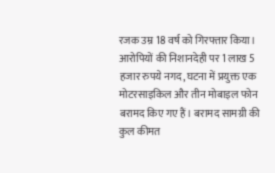रजक उम्र 18 वर्ष को गिरफ्तार किया। आरोपियों की निशानदेही पर 1 लाख 5 हजार रुपये नगद, घटना में प्रयुक्त एक मोटरसाइकिल और तीन मोबाइल फोन बरामद किए गए हैं। बरामद सामग्री की कुल कीमत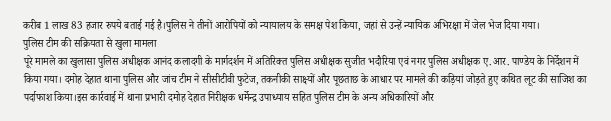करीब 1 लाख 83 हजार रुपये बताई गई है।पुलिस ने तीनों आरोपियों को न्यायालय के समक्ष पेश किया, जहां से उन्हें न्यायिक अभिरक्षा में जेल भेज दिया गया।
पुलिस टीम की सक्रियता से खुला मामला
पूरे मामले का खुलासा पुलिस अधीक्षक आनंद कलादगी के मार्गदर्शन में अतिरिक्त पुलिस अधीक्षक सुजीत भदौरिया एवं नगर पुलिस अधीक्षक ए.आर. पाण्डेय के निर्देशन में किया गया। दमोह देहात थाना पुलिस और जांच टीम ने सीसीटीवी फुटेज, तकनीकी साक्ष्यों और पूछताछ के आधार पर मामले की कड़ियां जोड़ते हुए कथित लूट की साजिश का पर्दाफाश किया।इस कार्रवाई में थाना प्रभारी दमोह देहात निरीक्षक धर्मेन्द्र उपाध्याय सहित पुलिस टीम के अन्य अधिकारियों और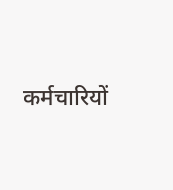कर्मचारियों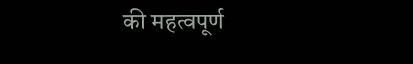की महत्वपूर्ण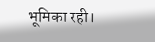भूमिका रही।